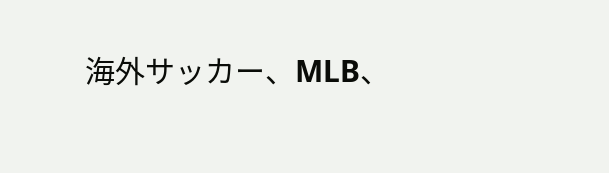海外サッカー、MLB、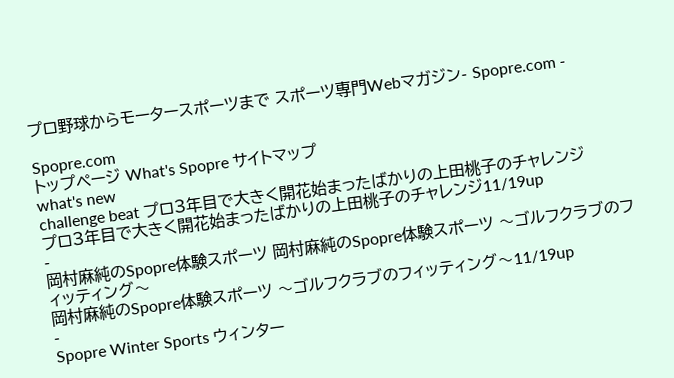プロ野球からモータースポーツまで スポーツ専門Webマガジン- Spopre.com -

Spopre.com
トップページ What's Spopre サイトマップ
what's new
challenge beat プロ3年目で大きく開花始まったばかりの上田桃子のチャレンジ
プロ3年目で大きく開花始まったばかりの上田桃子のチャレンジ11/19up
-
岡村麻純のSpopre体験スポーツ 岡村麻純のSpopre体験スポーツ 〜ゴルフクラブのフィッティング〜
岡村麻純のSpopre体験スポーツ 〜ゴルフクラブのフィッティング〜11/19up
-
Spopre Winter Sports ウィンター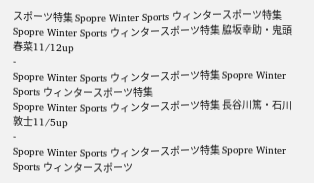スポーツ特集 Spopre Winter Sports ウィンタースポーツ特集
Spopre Winter Sports ウィンタースポーツ特集 脇坂幸助・鬼頭春菜11/12up
-
Spopre Winter Sports ウィンタースポーツ特集 Spopre Winter Sports ウィンタースポーツ特集
Spopre Winter Sports ウィンタースポーツ特集 長谷川篤・石川敦士11/5up
-
Spopre Winter Sports ウィンタースポーツ特集 Spopre Winter Sports ウィンタースポーツ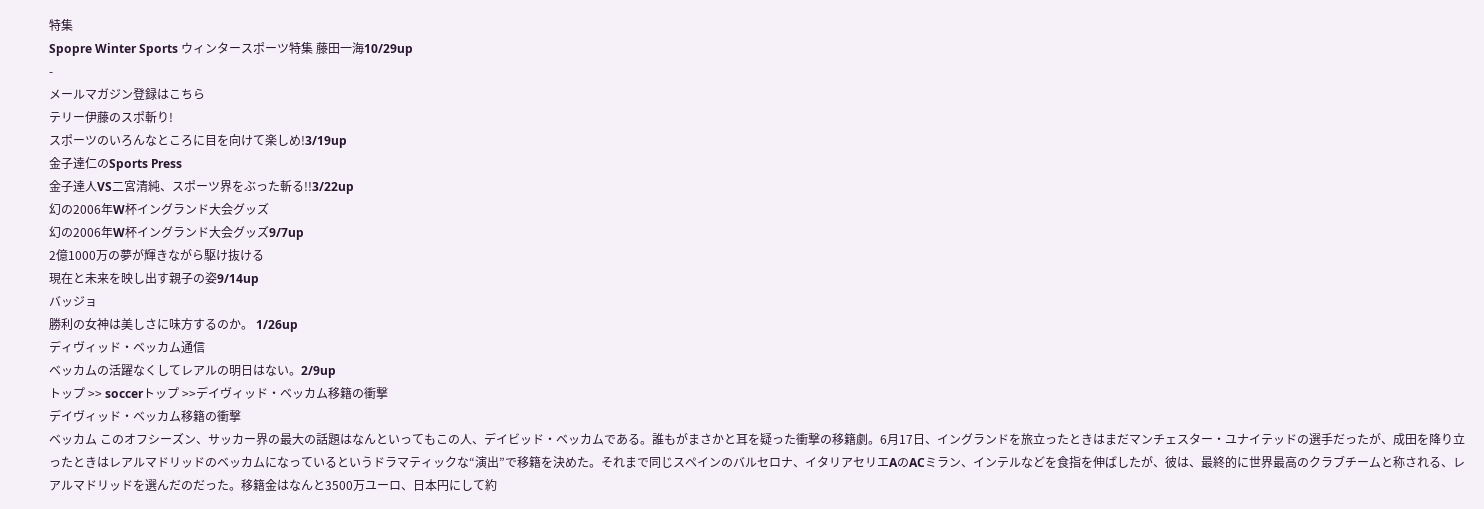特集
Spopre Winter Sports ウィンタースポーツ特集 藤田一海10/29up
-
メールマガジン登録はこちら
テリー伊藤のスポ斬り!
スポーツのいろんなところに目を向けて楽しめ!3/19up
金子達仁のSports Press
金子達人VS二宮清純、スポーツ界をぶった斬る!!3/22up
幻の2006年W杯イングランド大会グッズ
幻の2006年W杯イングランド大会グッズ9/7up
2億1000万の夢が輝きながら駆け抜ける
現在と未来を映し出す親子の姿9/14up
バッジョ
勝利の女神は美しさに味方するのか。 1/26up
ディヴィッド・ベッカム通信
ベッカムの活躍なくしてレアルの明日はない。2/9up
トップ >> soccerトップ >>デイヴィッド・ベッカム移籍の衝撃
デイヴィッド・ベッカム移籍の衝撃
ベッカム このオフシーズン、サッカー界の最大の話題はなんといってもこの人、デイビッド・ベッカムである。誰もがまさかと耳を疑った衝撃の移籍劇。6月17日、イングランドを旅立ったときはまだマンチェスター・ユナイテッドの選手だったが、成田を降り立ったときはレアルマドリッドのベッカムになっているというドラマティックな“演出”で移籍を決めた。それまで同じスペインのバルセロナ、イタリアセリエAのACミラン、インテルなどを食指を伸ばしたが、彼は、最終的に世界最高のクラブチームと称される、レアルマドリッドを選んだのだった。移籍金はなんと3500万ユーロ、日本円にして約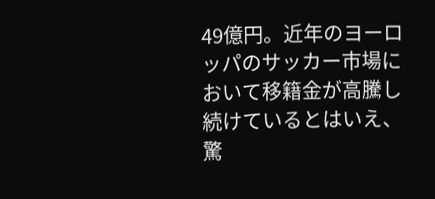49億円。近年のヨーロッパのサッカー市場において移籍金が高騰し続けているとはいえ、驚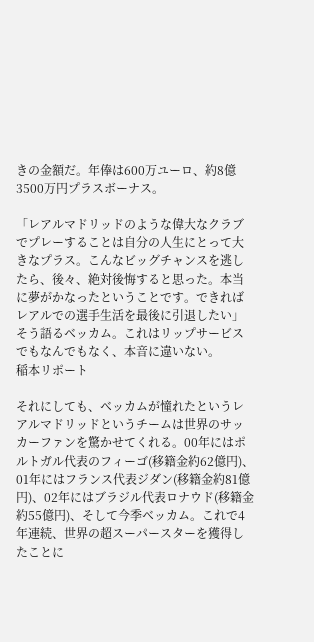きの金額だ。年俸は600万ユーロ、約8億3500万円プラスボーナス。

「レアルマドリッドのような偉大なクラブでプレーすることは自分の人生にとって大きなプラス。こんなビッグチャンスを逃したら、後々、絶対後悔すると思った。本当に夢がかなったということです。できればレアルでの選手生活を最後に引退したい」そう語るベッカム。これはリップサービスでもなんでもなく、本音に違いない。
稲本リポート

それにしても、ベッカムが憧れたというレアルマドリッドというチームは世界のサッカーファンを驚かせてくれる。00年にはポルトガル代表のフィーゴ(移籍金約62億円)、01年にはフランス代表ジダン(移籍金約81億円)、02年にはブラジル代表ロナウド(移籍金約55億円)、そして今季ベッカム。これで4年連続、世界の超スーパースターを獲得したことに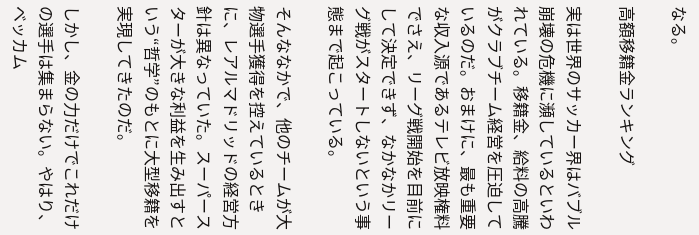なる。

高額移籍金ランキング

実は世界のサッカー界はバブル崩壊の危機に瀕しているといわれている。移籍金、給料の高騰がクラブチーム経営を圧迫しているのだ。おまけに、最も重要な収入源であるテレビ放映権料でさえ、リーグ戦開始を目前にして決定できず、なかなかリーグ戦がスタートしないという事態まで起こっている。

そんななかで、他のチームが大物選手獲得を控えているときに、レアルマドリッドの経営方針は異なっていた。スーパースターが大きな利益を生み出すという“哲学”のもとに大型移籍を実現してきたのだ。

しかし、金の力だけでこれだけの選手は集まらない。やはり、ベッカム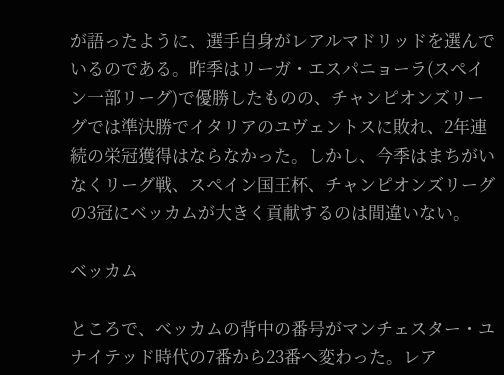が語ったように、選手自身がレアルマドリッドを選んでいるのである。昨季はリーガ・エスパニョーラ(スペイン一部リーグ)で優勝したものの、チャンピオンズリーグでは準決勝でイタリアのユヴェントスに敗れ、2年連続の栄冠獲得はならなかった。しかし、今季はまちがいなくリーグ戦、スペイン国王杯、チャンピオンズリーグの3冠にベッカムが大きく貢献するのは間違いない。

ベッカム

ところで、ベッカムの背中の番号がマンチェスター・ユナイテッド時代の7番から23番へ変わった。レア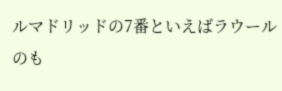ルマドリッドの7番といえばラウールのも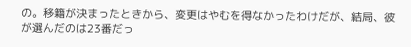の。移籍が決まったときから、変更はやむを得なかったわけだが、結局、彼が選んだのは23番だっ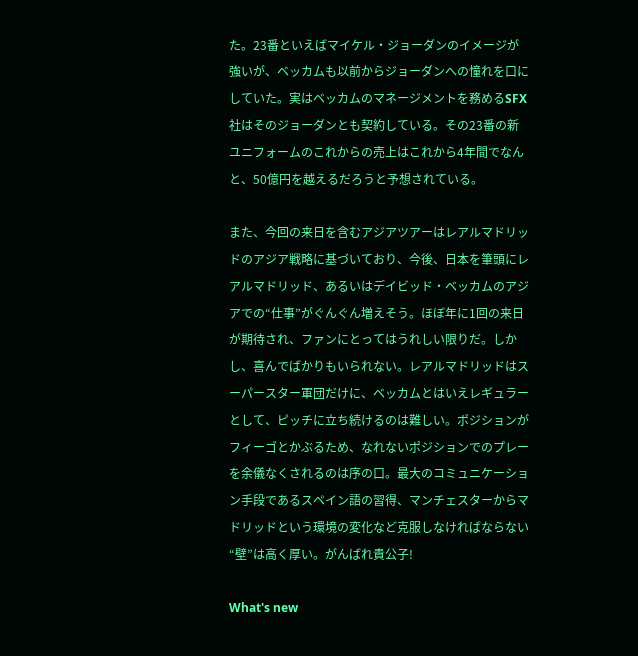た。23番といえばマイケル・ジョーダンのイメージが強いが、ベッカムも以前からジョーダンへの憧れを口にしていた。実はベッカムのマネージメントを務めるSFX社はそのジョーダンとも契約している。その23番の新ユニフォームのこれからの売上はこれから4年間でなんと、50億円を越えるだろうと予想されている。

また、今回の来日を含むアジアツアーはレアルマドリッドのアジア戦略に基づいており、今後、日本を筆頭にレアルマドリッド、あるいはデイビッド・ベッカムのアジアでの“仕事”がぐんぐん増えそう。ほぼ年に1回の来日が期待され、ファンにとってはうれしい限りだ。しかし、喜んでばかりもいられない。レアルマドリッドはスーパースター軍団だけに、ベッカムとはいえレギュラーとして、ピッチに立ち続けるのは難しい。ポジションがフィーゴとかぶるため、なれないポジションでのプレーを余儀なくされるのは序の口。最大のコミュニケーション手段であるスペイン語の習得、マンチェスターからマドリッドという環境の変化など克服しなければならない“壁”は高く厚い。がんばれ貴公子!

What's new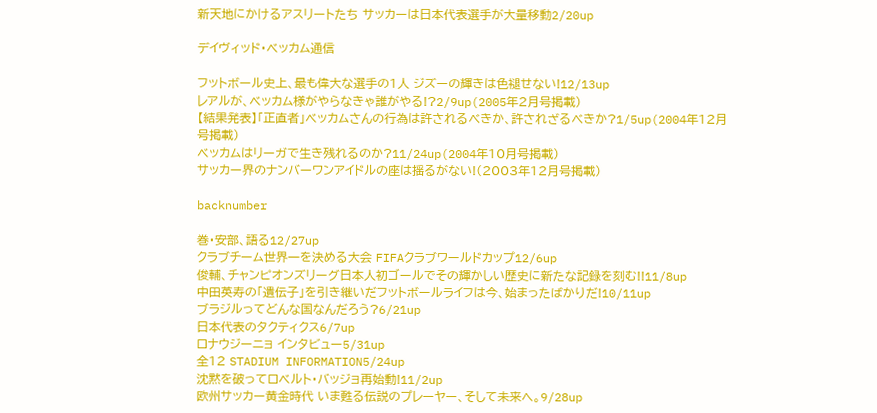新天地にかけるアスリートたち サッカーは日本代表選手が大量移動2/20up

デイヴィッド・ベッカム通信

フットボール史上、最も偉大な選手の1人 ジズーの輝きは色褪せない!12/13up
レアルが、ベッカム様がやらなきゃ誰がやる!?2/9up(2005年2月号掲載)
【結果発表】「正直者」ベッカムさんの行為は許されるべきか、許されざるべきか?1/5up(2004年12月号掲載)
ベッカムはリーガで生き残れるのか?11/24up(2004年10月号掲載)
サッカー界のナンバーワンアイドルの座は揺るがない!(2003年12月号掲載)

backnumber

巻・安部、語る12/27up
クラブチーム世界一を決める大会 FIFAクラブワールドカップ12/6up
俊輔、チャンピオンズリーグ日本人初ゴールでその輝かしい歴史に新たな記録を刻む!!11/8up
中田英寿の「遺伝子」を引き継いだフットボールライフは今、始まったばかりだ!10/11up
ブラジルってどんな国なんだろう?6/21up
日本代表のタクティクス6/7up
ロナウジーニョ インタビュー5/31up
全12 STADIUM INFORMATION5/24up
沈黙を破ってロベルト・バッジョ再始動!11/2up
欧州サッカー黄金時代 いま甦る伝説のプレーヤー、そして未来へ。9/28up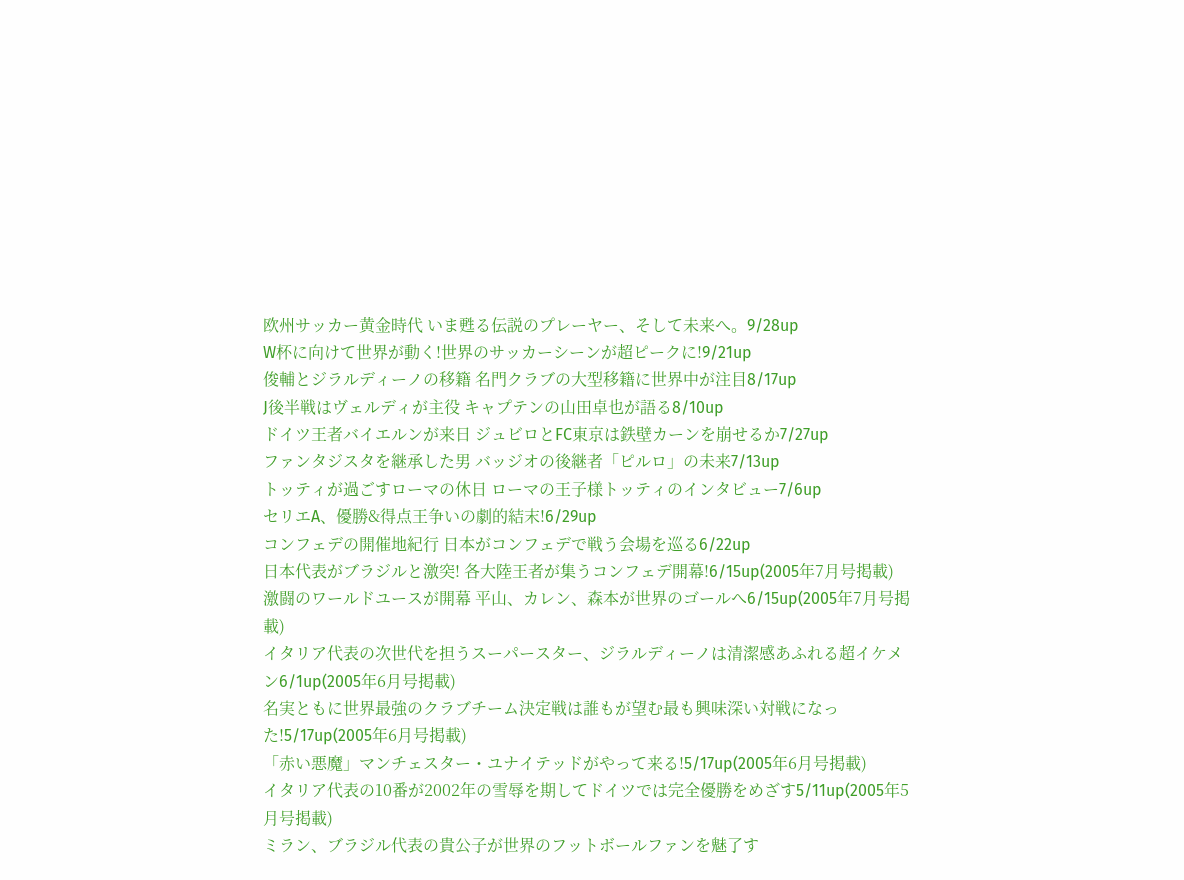欧州サッカー黄金時代 いま甦る伝説のプレーヤー、そして未来へ。9/28up
W杯に向けて世界が動く!世界のサッカーシーンが超ピークに!9/21up
俊輔とジラルディーノの移籍 名門クラブの大型移籍に世界中が注目8/17up
J後半戦はヴェルディが主役 キャプテンの山田卓也が語る8/10up
ドイツ王者バイエルンが来日 ジュビロとFC東京は鉄壁カーンを崩せるか7/27up
ファンタジスタを継承した男 バッジオの後継者「ピルロ」の未来7/13up
トッティが過ごすローマの休日 ローマの王子様トッティのインタビュー7/6up
セリエA、優勝&得点王争いの劇的結末!6/29up
コンフェデの開催地紀行 日本がコンフェデで戦う会場を巡る6/22up
日本代表がブラジルと激突! 各大陸王者が集うコンフェデ開幕!6/15up(2005年7月号掲載)
激闘のワールドユースが開幕 平山、カレン、森本が世界のゴールへ6/15up(2005年7月号掲載)
イタリア代表の次世代を担うスーパースター、ジラルディーノは清潔感あふれる超イケメン6/1up(2005年6月号掲載)
名実ともに世界最強のクラブチーム決定戦は誰もが望む最も興味深い対戦になった!5/17up(2005年6月号掲載)
「赤い悪魔」マンチェスター・ユナイテッドがやって来る!5/17up(2005年6月号掲載)
イタリア代表の10番が2002年の雪辱を期してドイツでは完全優勝をめざす5/11up(2005年5月号掲載)
ミラン、ブラジル代表の貴公子が世界のフットボールファンを魅了す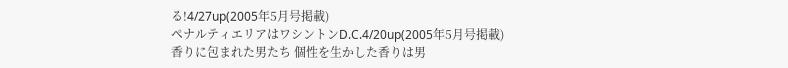る!4/27up(2005年5月号掲載)
ペナルティエリアはワシントンD.C.4/20up(2005年5月号掲載)
香りに包まれた男たち 個性を生かした香りは男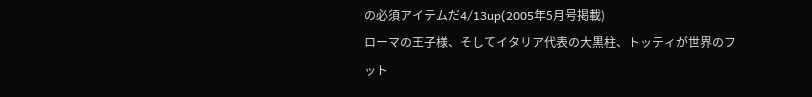の必須アイテムだ4/13up(2005年5月号掲載)
ローマの王子様、そしてイタリア代表の大黒柱、トッティが世界のフット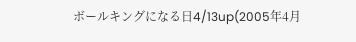ボールキングになる日4/13up(2005年4月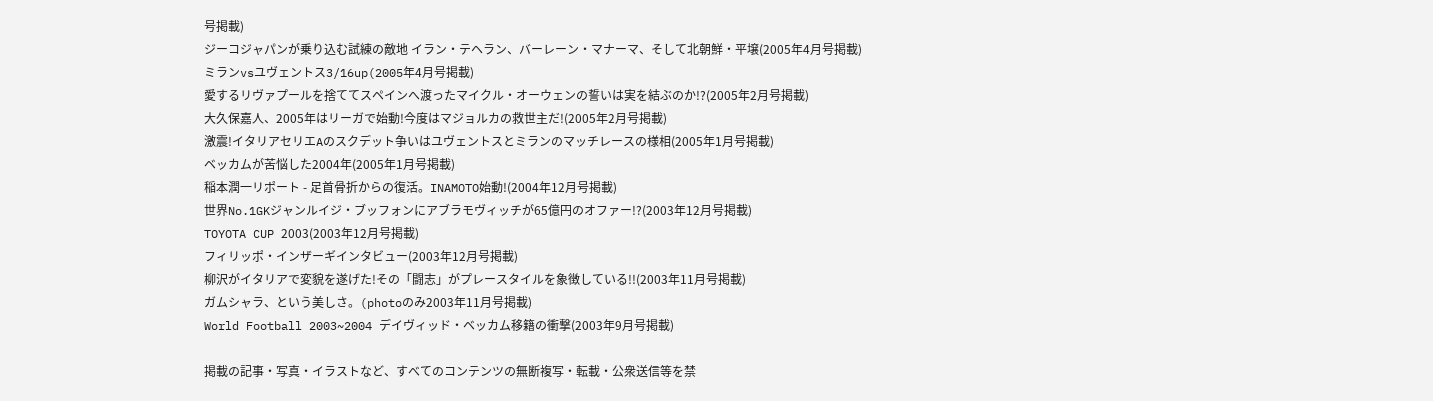号掲載)
ジーコジャパンが乗り込む試練の敵地 イラン・テヘラン、バーレーン・マナーマ、そして北朝鮮・平壌(2005年4月号掲載)
ミランvsユヴェントス3/16up(2005年4月号掲載)
愛するリヴァプールを捨ててスペインへ渡ったマイクル・オーウェンの誓いは実を結ぶのか!?(2005年2月号掲載)
大久保嘉人、2005年はリーガで始動!今度はマジョルカの救世主だ!(2005年2月号掲載)
激震!イタリアセリエAのスクデット争いはユヴェントスとミランのマッチレースの様相(2005年1月号掲載)
ベッカムが苦悩した2004年(2005年1月号掲載)
稲本潤一リポート - 足首骨折からの復活。INAMOTO始動!(2004年12月号掲載)
世界No.1GKジャンルイジ・ブッフォンにアブラモヴィッチが65億円のオファー!?(2003年12月号掲載)
TOYOTA CUP 2003(2003年12月号掲載)
フィリッポ・インザーギインタビュー(2003年12月号掲載)
柳沢がイタリアで変貌を遂げた!その「闘志」がプレースタイルを象徴している!!(2003年11月号掲載)
ガムシャラ、という美しさ。(photoのみ2003年11月号掲載)
World Football 2003~2004 デイヴィッド・ベッカム移籍の衝撃(2003年9月号掲載)

掲載の記事・写真・イラストなど、すべてのコンテンツの無断複写・転載・公衆送信等を禁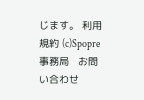じます。 利用規約 (c)Spopre事務局   お問い合わせ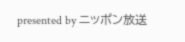presented by ニッポン放送